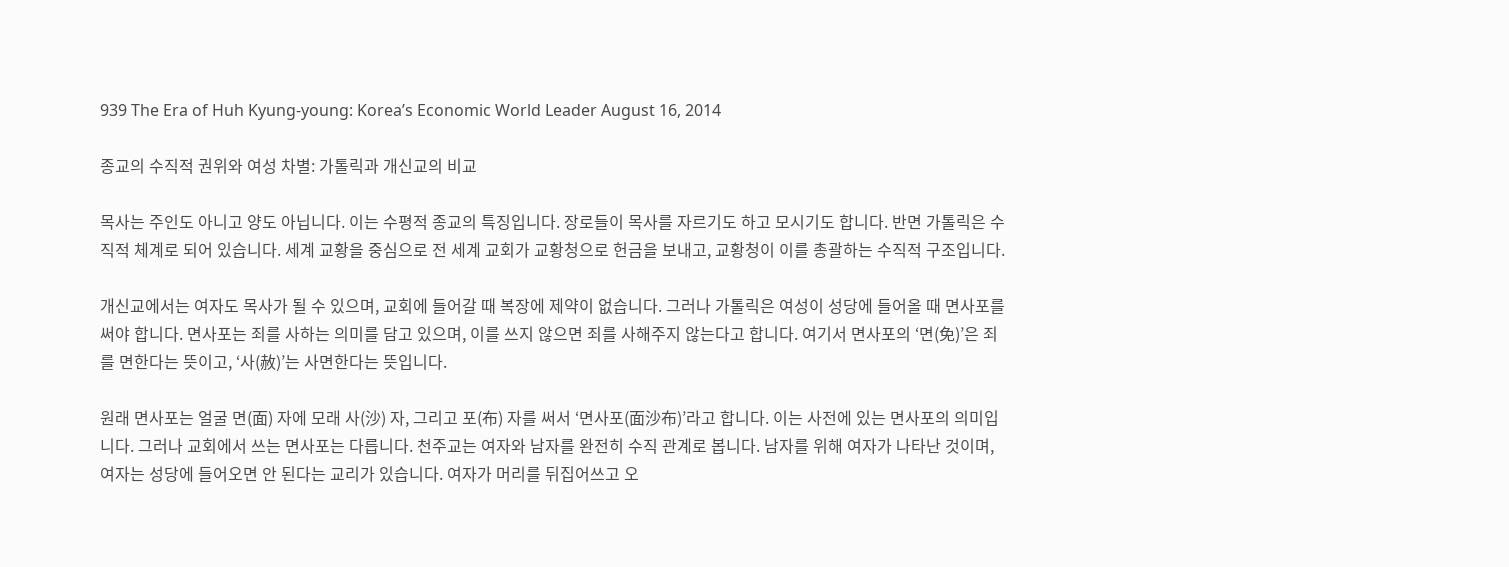939 The Era of Huh Kyung-young: Korea’s Economic World Leader August 16, 2014

종교의 수직적 권위와 여성 차별: 가톨릭과 개신교의 비교

목사는 주인도 아니고 양도 아닙니다. 이는 수평적 종교의 특징입니다. 장로들이 목사를 자르기도 하고 모시기도 합니다. 반면 가톨릭은 수직적 체계로 되어 있습니다. 세계 교황을 중심으로 전 세계 교회가 교황청으로 헌금을 보내고, 교황청이 이를 총괄하는 수직적 구조입니다.

개신교에서는 여자도 목사가 될 수 있으며, 교회에 들어갈 때 복장에 제약이 없습니다. 그러나 가톨릭은 여성이 성당에 들어올 때 면사포를 써야 합니다. 면사포는 죄를 사하는 의미를 담고 있으며, 이를 쓰지 않으면 죄를 사해주지 않는다고 합니다. 여기서 면사포의 ‘면(免)’은 죄를 면한다는 뜻이고, ‘사(赦)’는 사면한다는 뜻입니다.

원래 면사포는 얼굴 면(面) 자에 모래 사(沙) 자, 그리고 포(布) 자를 써서 ‘면사포(面沙布)’라고 합니다. 이는 사전에 있는 면사포의 의미입니다. 그러나 교회에서 쓰는 면사포는 다릅니다. 천주교는 여자와 남자를 완전히 수직 관계로 봅니다. 남자를 위해 여자가 나타난 것이며, 여자는 성당에 들어오면 안 된다는 교리가 있습니다. 여자가 머리를 뒤집어쓰고 오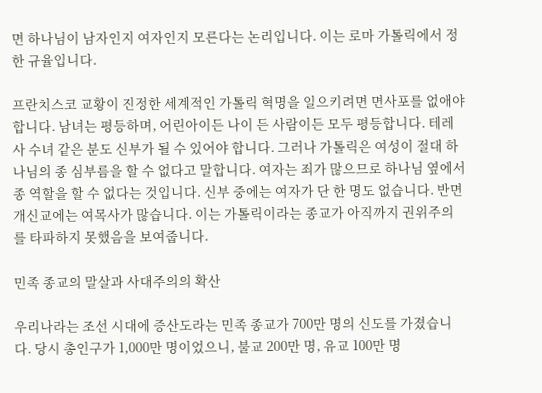면 하나님이 남자인지 여자인지 모른다는 논리입니다. 이는 로마 가톨릭에서 정한 규율입니다.

프란치스코 교황이 진정한 세계적인 가톨릭 혁명을 일으키려면 면사포를 없애야 합니다. 남녀는 평등하며, 어린아이든 나이 든 사람이든 모두 평등합니다. 테레사 수녀 같은 분도 신부가 될 수 있어야 합니다. 그러나 가톨릭은 여성이 절대 하나님의 종 심부름을 할 수 없다고 말합니다. 여자는 죄가 많으므로 하나님 옆에서 종 역할을 할 수 없다는 것입니다. 신부 중에는 여자가 단 한 명도 없습니다. 반면 개신교에는 여목사가 많습니다. 이는 가톨릭이라는 종교가 아직까지 권위주의를 타파하지 못했음을 보여줍니다.

민족 종교의 말살과 사대주의의 확산

우리나라는 조선 시대에 증산도라는 민족 종교가 700만 명의 신도를 가졌습니다. 당시 총인구가 1,000만 명이었으니, 불교 200만 명, 유교 100만 명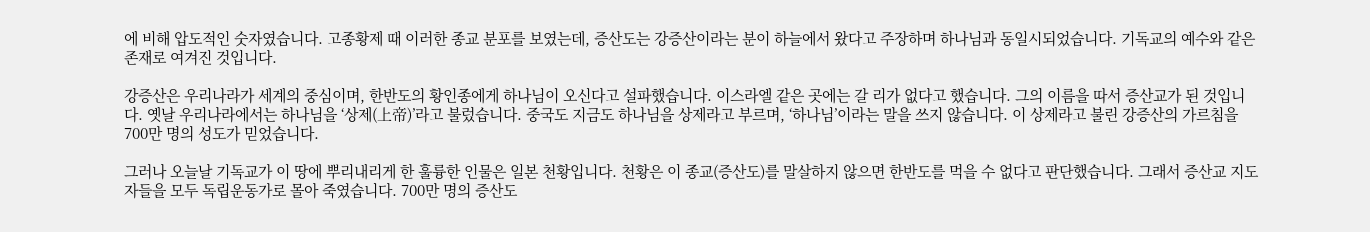에 비해 압도적인 숫자였습니다. 고종황제 때 이러한 종교 분포를 보였는데, 증산도는 강증산이라는 분이 하늘에서 왔다고 주장하며 하나님과 동일시되었습니다. 기독교의 예수와 같은 존재로 여겨진 것입니다.

강증산은 우리나라가 세계의 중심이며, 한반도의 황인종에게 하나님이 오신다고 설파했습니다. 이스라엘 같은 곳에는 갈 리가 없다고 했습니다. 그의 이름을 따서 증산교가 된 것입니다. 옛날 우리나라에서는 하나님을 ‘상제(上帝)’라고 불렀습니다. 중국도 지금도 하나님을 상제라고 부르며, ‘하나님’이라는 말을 쓰지 않습니다. 이 상제라고 불린 강증산의 가르침을 700만 명의 성도가 믿었습니다.

그러나 오늘날 기독교가 이 땅에 뿌리내리게 한 훌륭한 인물은 일본 천황입니다. 천황은 이 종교(증산도)를 말살하지 않으면 한반도를 먹을 수 없다고 판단했습니다. 그래서 증산교 지도자들을 모두 독립운동가로 몰아 죽였습니다. 700만 명의 증산도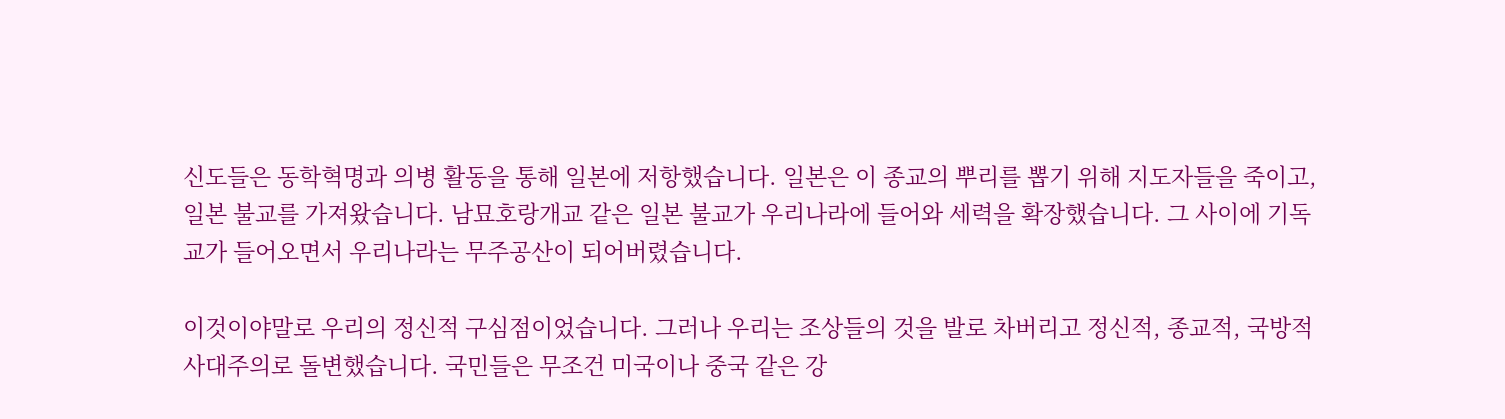신도들은 동학혁명과 의병 활동을 통해 일본에 저항했습니다. 일본은 이 종교의 뿌리를 뽑기 위해 지도자들을 죽이고, 일본 불교를 가져왔습니다. 남묘호랑개교 같은 일본 불교가 우리나라에 들어와 세력을 확장했습니다. 그 사이에 기독교가 들어오면서 우리나라는 무주공산이 되어버렸습니다.

이것이야말로 우리의 정신적 구심점이었습니다. 그러나 우리는 조상들의 것을 발로 차버리고 정신적, 종교적, 국방적 사대주의로 돌변했습니다. 국민들은 무조건 미국이나 중국 같은 강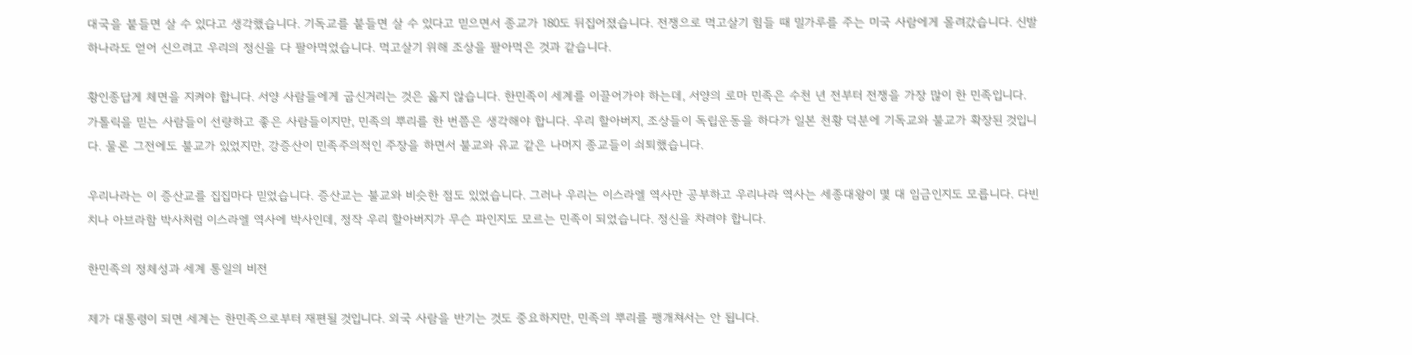대국을 붙들면 살 수 있다고 생각했습니다. 기독교를 붙들면 살 수 있다고 믿으면서 종교가 180도 뒤집어졌습니다. 전쟁으로 먹고살기 힘들 때 밀가루를 주는 미국 사람에게 몰려갔습니다. 신발 하나라도 얻어 신으려고 우리의 정신을 다 팔아먹었습니다. 먹고살기 위해 조상을 팔아먹은 것과 같습니다.

황인종답게 체면을 지켜야 합니다. 서양 사람들에게 굽신거리는 것은 옳지 않습니다. 한민족이 세계를 이끌어가야 하는데, 서양의 로마 민족은 수천 년 전부터 전쟁을 가장 많이 한 민족입니다. 가톨릭을 믿는 사람들이 선량하고 좋은 사람들이지만, 민족의 뿌리를 한 번쯤은 생각해야 합니다. 우리 할아버지, 조상들이 독립운동을 하다가 일본 천황 덕분에 기독교와 불교가 확장된 것입니다. 물론 그전에도 불교가 있었지만, 강증산이 민족주의적인 주장을 하면서 불교와 유교 같은 나머지 종교들이 쇠퇴했습니다.

우리나라는 이 증산교를 집집마다 믿었습니다. 증산교는 불교와 비슷한 점도 있었습니다. 그러나 우리는 이스라엘 역사만 공부하고 우리나라 역사는 세종대왕이 몇 대 임금인지도 모릅니다. 다빈치나 아브라함 박사처럼 이스라엘 역사에 박사인데, 정작 우리 할아버지가 무슨 파인지도 모르는 민족이 되었습니다. 정신을 차려야 합니다.

한민족의 정체성과 세계 통일의 비전

제가 대통령이 되면 세계는 한민족으로부터 재편될 것입니다. 외국 사람을 반기는 것도 중요하지만, 민족의 뿌리를 팽개쳐서는 안 됩니다.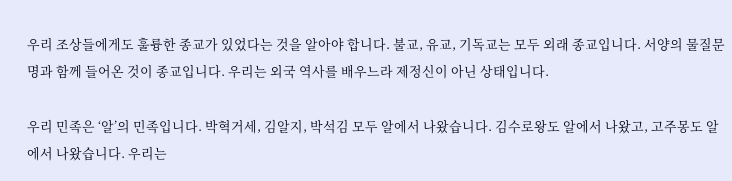우리 조상들에게도 훌륭한 종교가 있었다는 것을 알아야 합니다. 불교, 유교, 기독교는 모두 외래 종교입니다. 서양의 물질문명과 함께 들어온 것이 종교입니다. 우리는 외국 역사를 배우느라 제정신이 아닌 상태입니다.

우리 민족은 ‘알’의 민족입니다. 박혁거세, 김알지, 박석김 모두 알에서 나왔습니다. 김수로왕도 알에서 나왔고, 고주몽도 알에서 나왔습니다. 우리는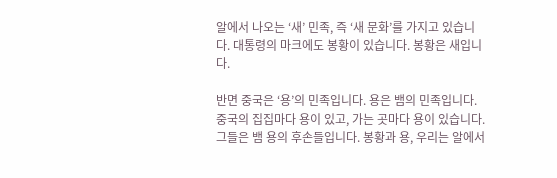알에서 나오는 ‘새’ 민족, 즉 ‘새 문화’를 가지고 있습니다. 대통령의 마크에도 봉황이 있습니다. 봉황은 새입니다.

반면 중국은 ‘용’의 민족입니다. 용은 뱀의 민족입니다. 중국의 집집마다 용이 있고, 가는 곳마다 용이 있습니다. 그들은 뱀 용의 후손들입니다. 봉황과 용, 우리는 알에서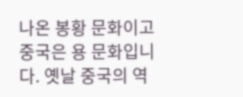나온 봉황 문화이고 중국은 용 문화입니다. 옛날 중국의 역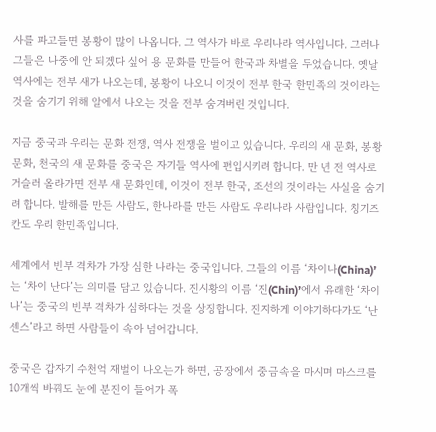사를 파고들면 봉황이 많이 나옵니다. 그 역사가 바로 우리나라 역사입니다. 그러나 그들은 나중에 안 되겠다 싶어 용 문화를 만들어 한국과 차별을 두었습니다. 옛날 역사에는 전부 새가 나오는데, 봉황이 나오니 이것이 전부 한국 한민족의 것이라는 것을 숨기기 위해 알에서 나오는 것을 전부 숨겨버린 것입니다.

지금 중국과 우리는 문화 전쟁, 역사 전쟁을 벌이고 있습니다. 우리의 새 문화, 봉황 문화, 천국의 새 문화를 중국은 자기들 역사에 편입시키려 합니다. 만 년 전 역사로 거슬러 올라가면 전부 새 문화인데, 이것이 전부 한국, 조선의 것이라는 사실을 숨기려 합니다. 발해를 만든 사람도, 한나라를 만든 사람도 우리나라 사람입니다. 칭기즈칸도 우리 한민족입니다.

세계에서 빈부 격차가 가장 심한 나라는 중국입니다. 그들의 이름 ‘차이나(China)’는 ‘차이 난다’는 의미를 담고 있습니다. 진시황의 이름 ‘진(Chin)’에서 유래한 ‘차이나’는 중국의 빈부 격차가 심하다는 것을 상징합니다. 진지하게 이야기하다가도 ‘난센스’라고 하면 사람들이 속아 넘어갑니다.

중국은 갑자기 수천억 재벌이 나오는가 하면, 공장에서 중금속을 마시며 마스크를 10개씩 바꿔도 눈에 분진이 들어가 폭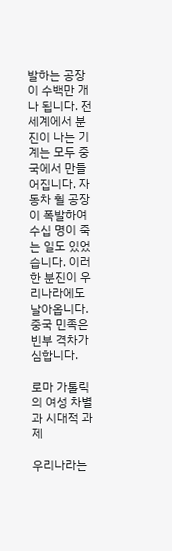발하는 공장이 수백만 개나 됩니다. 전 세계에서 분진이 나는 기계는 모두 중국에서 만들어집니다. 자동차 휠 공장이 폭발하여 수십 명이 죽는 일도 있었습니다. 이러한 분진이 우리나라에도 날아옵니다. 중국 민족은 빈부 격차가 심합니다.

로마 가톨릭의 여성 차별과 시대적 과제

우리나라는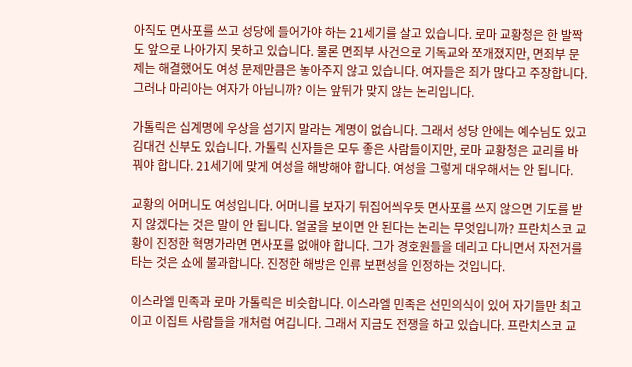아직도 면사포를 쓰고 성당에 들어가야 하는 21세기를 살고 있습니다. 로마 교황청은 한 발짝도 앞으로 나아가지 못하고 있습니다. 물론 면죄부 사건으로 기독교와 쪼개졌지만, 면죄부 문제는 해결했어도 여성 문제만큼은 놓아주지 않고 있습니다. 여자들은 죄가 많다고 주장합니다. 그러나 마리아는 여자가 아닙니까? 이는 앞뒤가 맞지 않는 논리입니다.

가톨릭은 십계명에 우상을 섬기지 말라는 계명이 없습니다. 그래서 성당 안에는 예수님도 있고 김대건 신부도 있습니다. 가톨릭 신자들은 모두 좋은 사람들이지만, 로마 교황청은 교리를 바꿔야 합니다. 21세기에 맞게 여성을 해방해야 합니다. 여성을 그렇게 대우해서는 안 됩니다.

교황의 어머니도 여성입니다. 어머니를 보자기 뒤집어씌우듯 면사포를 쓰지 않으면 기도를 받지 않겠다는 것은 말이 안 됩니다. 얼굴을 보이면 안 된다는 논리는 무엇입니까? 프란치스코 교황이 진정한 혁명가라면 면사포를 없애야 합니다. 그가 경호원들을 데리고 다니면서 자전거를 타는 것은 쇼에 불과합니다. 진정한 해방은 인류 보편성을 인정하는 것입니다.

이스라엘 민족과 로마 가톨릭은 비슷합니다. 이스라엘 민족은 선민의식이 있어 자기들만 최고이고 이집트 사람들을 개처럼 여깁니다. 그래서 지금도 전쟁을 하고 있습니다. 프란치스코 교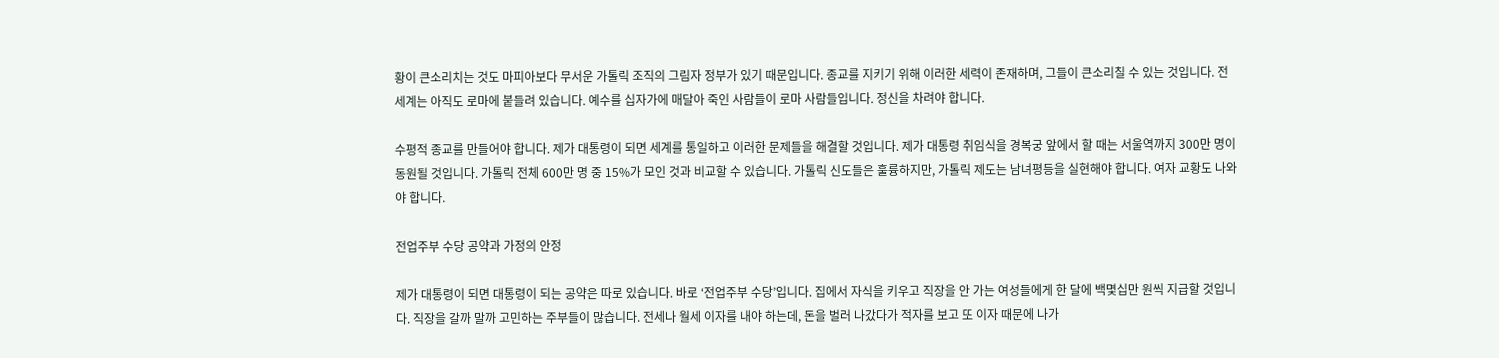황이 큰소리치는 것도 마피아보다 무서운 가톨릭 조직의 그림자 정부가 있기 때문입니다. 종교를 지키기 위해 이러한 세력이 존재하며, 그들이 큰소리칠 수 있는 것입니다. 전 세계는 아직도 로마에 붙들려 있습니다. 예수를 십자가에 매달아 죽인 사람들이 로마 사람들입니다. 정신을 차려야 합니다.

수평적 종교를 만들어야 합니다. 제가 대통령이 되면 세계를 통일하고 이러한 문제들을 해결할 것입니다. 제가 대통령 취임식을 경복궁 앞에서 할 때는 서울역까지 300만 명이 동원될 것입니다. 가톨릭 전체 600만 명 중 15%가 모인 것과 비교할 수 있습니다. 가톨릭 신도들은 훌륭하지만, 가톨릭 제도는 남녀평등을 실현해야 합니다. 여자 교황도 나와야 합니다.

전업주부 수당 공약과 가정의 안정

제가 대통령이 되면 대통령이 되는 공약은 따로 있습니다. 바로 ‘전업주부 수당’입니다. 집에서 자식을 키우고 직장을 안 가는 여성들에게 한 달에 백몇십만 원씩 지급할 것입니다. 직장을 갈까 말까 고민하는 주부들이 많습니다. 전세나 월세 이자를 내야 하는데, 돈을 벌러 나갔다가 적자를 보고 또 이자 때문에 나가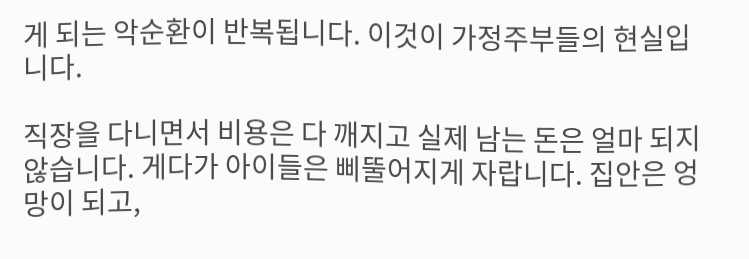게 되는 악순환이 반복됩니다. 이것이 가정주부들의 현실입니다.

직장을 다니면서 비용은 다 깨지고 실제 남는 돈은 얼마 되지 않습니다. 게다가 아이들은 삐뚤어지게 자랍니다. 집안은 엉망이 되고,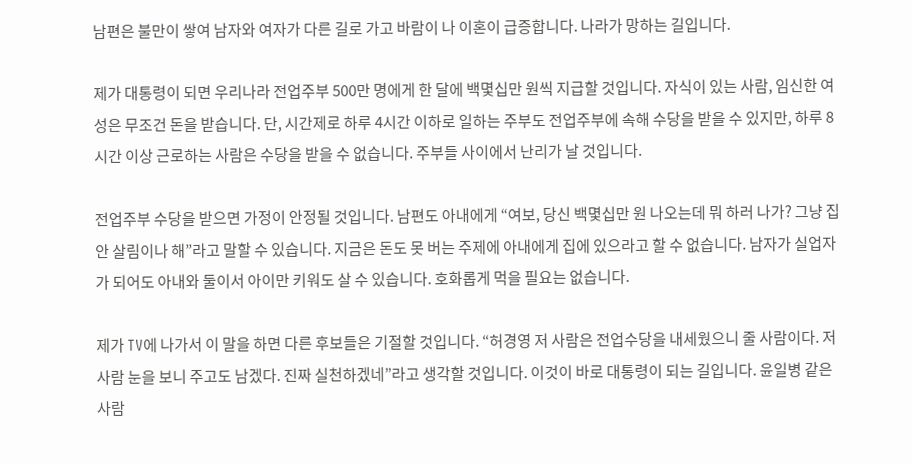남편은 불만이 쌓여 남자와 여자가 다른 길로 가고 바람이 나 이혼이 급증합니다. 나라가 망하는 길입니다.

제가 대통령이 되면 우리나라 전업주부 500만 명에게 한 달에 백몇십만 원씩 지급할 것입니다. 자식이 있는 사람, 임신한 여성은 무조건 돈을 받습니다. 단, 시간제로 하루 4시간 이하로 일하는 주부도 전업주부에 속해 수당을 받을 수 있지만, 하루 8시간 이상 근로하는 사람은 수당을 받을 수 없습니다. 주부들 사이에서 난리가 날 것입니다.

전업주부 수당을 받으면 가정이 안정될 것입니다. 남편도 아내에게 “여보, 당신 백몇십만 원 나오는데 뭐 하러 나가? 그냥 집안 살림이나 해”라고 말할 수 있습니다. 지금은 돈도 못 버는 주제에 아내에게 집에 있으라고 할 수 없습니다. 남자가 실업자가 되어도 아내와 둘이서 아이만 키워도 살 수 있습니다. 호화롭게 먹을 필요는 없습니다.

제가 TV에 나가서 이 말을 하면 다른 후보들은 기절할 것입니다. “허경영 저 사람은 전업수당을 내세웠으니 줄 사람이다. 저 사람 눈을 보니 주고도 남겠다. 진짜 실천하겠네”라고 생각할 것입니다. 이것이 바로 대통령이 되는 길입니다. 윤일병 같은 사람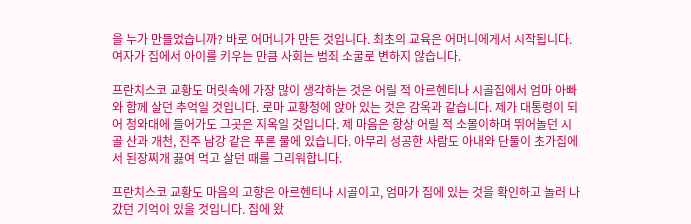을 누가 만들었습니까? 바로 어머니가 만든 것입니다. 최초의 교육은 어머니에게서 시작됩니다. 여자가 집에서 아이를 키우는 만큼 사회는 범죄 소굴로 변하지 않습니다.

프란치스코 교황도 머릿속에 가장 많이 생각하는 것은 어릴 적 아르헨티나 시골집에서 엄마 아빠와 함께 살던 추억일 것입니다. 로마 교황청에 앉아 있는 것은 감옥과 같습니다. 제가 대통령이 되어 청와대에 들어가도 그곳은 지옥일 것입니다. 제 마음은 항상 어릴 적 소몰이하며 뛰어놀던 시골 산과 개천, 진주 남강 같은 푸른 물에 있습니다. 아무리 성공한 사람도 아내와 단둘이 초가집에서 된장찌개 끓여 먹고 살던 때를 그리워합니다.

프란치스코 교황도 마음의 고향은 아르헨티나 시골이고, 엄마가 집에 있는 것을 확인하고 놀러 나갔던 기억이 있을 것입니다. 집에 왔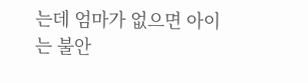는데 엄마가 없으면 아이는 불안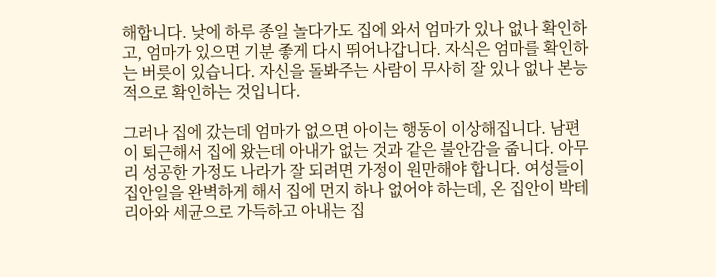해합니다. 낮에 하루 종일 놀다가도 집에 와서 엄마가 있나 없나 확인하고, 엄마가 있으면 기분 좋게 다시 뛰어나갑니다. 자식은 엄마를 확인하는 버릇이 있습니다. 자신을 돌봐주는 사람이 무사히 잘 있나 없나 본능적으로 확인하는 것입니다.

그러나 집에 갔는데 엄마가 없으면 아이는 행동이 이상해집니다. 남편이 퇴근해서 집에 왔는데 아내가 없는 것과 같은 불안감을 줍니다. 아무리 성공한 가정도 나라가 잘 되려면 가정이 원만해야 합니다. 여성들이 집안일을 완벽하게 해서 집에 먼지 하나 없어야 하는데, 온 집안이 박테리아와 세균으로 가득하고 아내는 집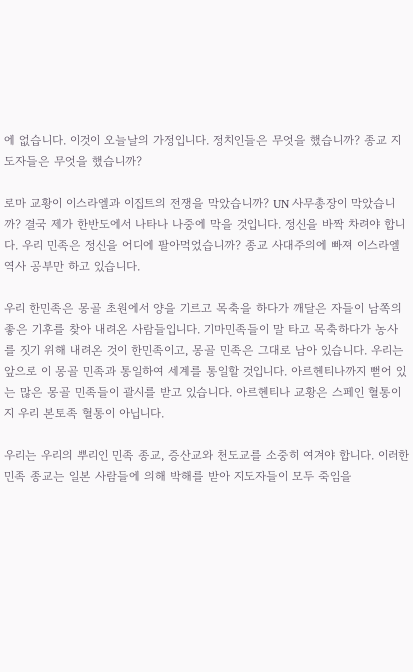에 없습니다. 이것이 오늘날의 가정입니다. 정치인들은 무엇을 했습니까? 종교 지도자들은 무엇을 했습니까?

로마 교황이 이스라엘과 이집트의 전쟁을 막았습니까? UN 사무총장이 막았습니까? 결국 제가 한반도에서 나타나 나중에 막을 것입니다. 정신을 바짝 차려야 합니다. 우리 민족은 정신을 어디에 팔아먹었습니까? 종교 사대주의에 빠져 이스라엘 역사 공부만 하고 있습니다.

우리 한민족은 몽골 초원에서 양을 기르고 목축을 하다가 깨달은 자들이 남쪽의 좋은 기후를 찾아 내려온 사람들입니다. 기마민족들이 말 타고 목축하다가 농사를 짓기 위해 내려온 것이 한민족이고, 몽골 민족은 그대로 남아 있습니다. 우리는 앞으로 이 몽골 민족과 통일하여 세계를 통일할 것입니다. 아르헨티나까지 뻗어 있는 많은 몽골 민족들이 괄시를 받고 있습니다. 아르헨티나 교황은 스페인 혈통이지 우리 본토족 혈통이 아닙니다.

우리는 우리의 뿌리인 민족 종교, 증산교와 천도교를 소중히 여겨야 합니다. 이러한 민족 종교는 일본 사람들에 의해 박해를 받아 지도자들이 모두 죽임을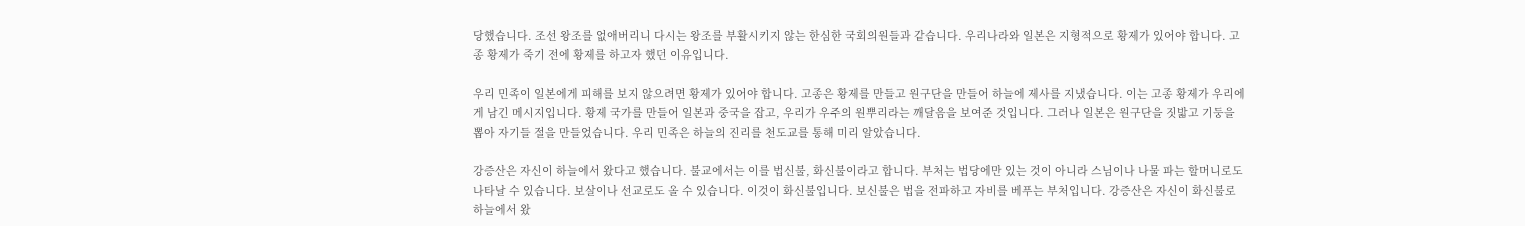당했습니다. 조선 왕조를 없애버리니 다시는 왕조를 부활시키지 않는 한심한 국회의원들과 같습니다. 우리나라와 일본은 지형적으로 황제가 있어야 합니다. 고종 황제가 죽기 전에 황제를 하고자 했던 이유입니다.

우리 민족이 일본에게 피해를 보지 않으려면 황제가 있어야 합니다. 고종은 황제를 만들고 원구단을 만들어 하늘에 제사를 지냈습니다. 이는 고종 황제가 우리에게 남긴 메시지입니다. 황제 국가를 만들어 일본과 중국을 잡고, 우리가 우주의 원뿌리라는 깨달음을 보여준 것입니다. 그러나 일본은 원구단을 짓밟고 기둥을 뽑아 자기들 절을 만들었습니다. 우리 민족은 하늘의 진리를 천도교를 통해 미리 알았습니다.

강증산은 자신이 하늘에서 왔다고 했습니다. 불교에서는 이를 법신불, 화신불이라고 합니다. 부처는 법당에만 있는 것이 아니라 스님이나 나물 파는 할머니로도 나타날 수 있습니다. 보살이나 선교로도 올 수 있습니다. 이것이 화신불입니다. 보신불은 법을 전파하고 자비를 베푸는 부처입니다. 강증산은 자신이 화신불로 하늘에서 왔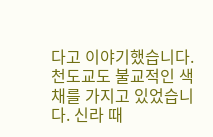다고 이야기했습니다. 천도교도 불교적인 색채를 가지고 있었습니다. 신라 때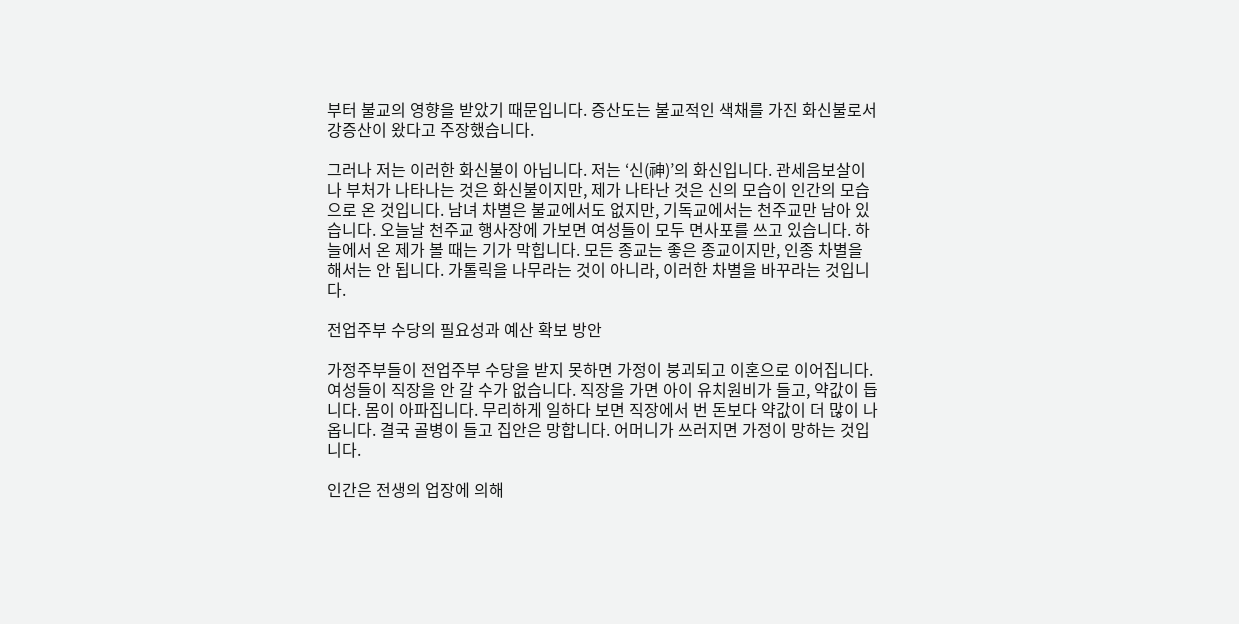부터 불교의 영향을 받았기 때문입니다. 증산도는 불교적인 색채를 가진 화신불로서 강증산이 왔다고 주장했습니다.

그러나 저는 이러한 화신불이 아닙니다. 저는 ‘신(神)’의 화신입니다. 관세음보살이나 부처가 나타나는 것은 화신불이지만, 제가 나타난 것은 신의 모습이 인간의 모습으로 온 것입니다. 남녀 차별은 불교에서도 없지만, 기독교에서는 천주교만 남아 있습니다. 오늘날 천주교 행사장에 가보면 여성들이 모두 면사포를 쓰고 있습니다. 하늘에서 온 제가 볼 때는 기가 막힙니다. 모든 종교는 좋은 종교이지만, 인종 차별을 해서는 안 됩니다. 가톨릭을 나무라는 것이 아니라, 이러한 차별을 바꾸라는 것입니다.

전업주부 수당의 필요성과 예산 확보 방안

가정주부들이 전업주부 수당을 받지 못하면 가정이 붕괴되고 이혼으로 이어집니다. 여성들이 직장을 안 갈 수가 없습니다. 직장을 가면 아이 유치원비가 들고, 약값이 듭니다. 몸이 아파집니다. 무리하게 일하다 보면 직장에서 번 돈보다 약값이 더 많이 나옵니다. 결국 골병이 들고 집안은 망합니다. 어머니가 쓰러지면 가정이 망하는 것입니다.

인간은 전생의 업장에 의해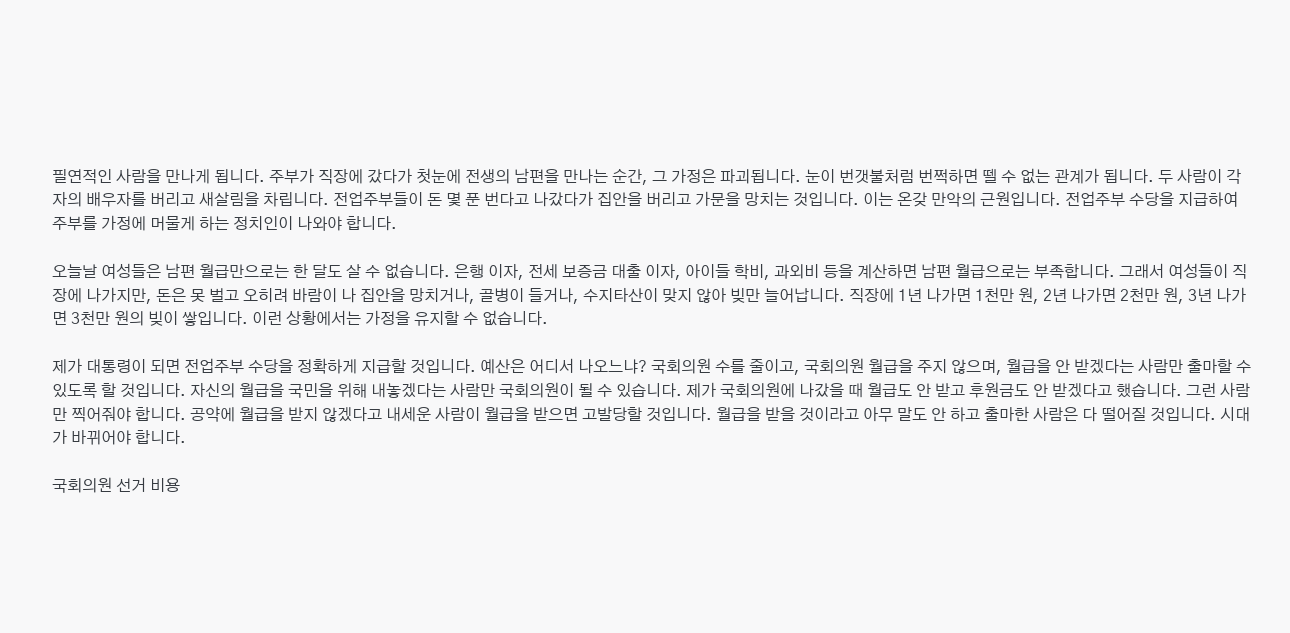필연적인 사람을 만나게 됩니다. 주부가 직장에 갔다가 첫눈에 전생의 남편을 만나는 순간, 그 가정은 파괴됩니다. 눈이 번갯불처럼 번쩍하면 뗄 수 없는 관계가 됩니다. 두 사람이 각자의 배우자를 버리고 새살림을 차립니다. 전업주부들이 돈 몇 푼 번다고 나갔다가 집안을 버리고 가문을 망치는 것입니다. 이는 온갖 만악의 근원입니다. 전업주부 수당을 지급하여 주부를 가정에 머물게 하는 정치인이 나와야 합니다.

오늘날 여성들은 남편 월급만으로는 한 달도 살 수 없습니다. 은행 이자, 전세 보증금 대출 이자, 아이들 학비, 과외비 등을 계산하면 남편 월급으로는 부족합니다. 그래서 여성들이 직장에 나가지만, 돈은 못 벌고 오히려 바람이 나 집안을 망치거나, 골병이 들거나, 수지타산이 맞지 않아 빚만 늘어납니다. 직장에 1년 나가면 1천만 원, 2년 나가면 2천만 원, 3년 나가면 3천만 원의 빚이 쌓입니다. 이런 상황에서는 가정을 유지할 수 없습니다.

제가 대통령이 되면 전업주부 수당을 정확하게 지급할 것입니다. 예산은 어디서 나오느냐? 국회의원 수를 줄이고, 국회의원 월급을 주지 않으며, 월급을 안 받겠다는 사람만 출마할 수 있도록 할 것입니다. 자신의 월급을 국민을 위해 내놓겠다는 사람만 국회의원이 될 수 있습니다. 제가 국회의원에 나갔을 때 월급도 안 받고 후원금도 안 받겠다고 했습니다. 그런 사람만 찍어줘야 합니다. 공약에 월급을 받지 않겠다고 내세운 사람이 월급을 받으면 고발당할 것입니다. 월급을 받을 것이라고 아무 말도 안 하고 출마한 사람은 다 떨어질 것입니다. 시대가 바뀌어야 합니다.

국회의원 선거 비용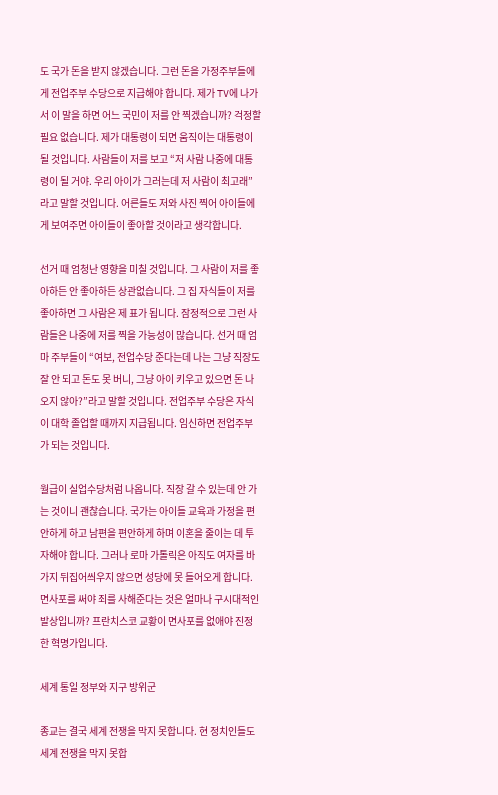도 국가 돈을 받지 않겠습니다. 그런 돈을 가정주부들에게 전업주부 수당으로 지급해야 합니다. 제가 TV에 나가서 이 말을 하면 어느 국민이 저를 안 찍겠습니까? 걱정할 필요 없습니다. 제가 대통령이 되면 움직이는 대통령이 될 것입니다. 사람들이 저를 보고 “저 사람 나중에 대통령이 될 거야. 우리 아이가 그러는데 저 사람이 최고래”라고 말할 것입니다. 어른들도 저와 사진 찍어 아이들에게 보여주면 아이들이 좋아할 것이라고 생각합니다.

선거 때 엄청난 영향을 미칠 것입니다. 그 사람이 저를 좋아하든 안 좋아하든 상관없습니다. 그 집 자식들이 저를 좋아하면 그 사람은 제 표가 됩니다. 잠정적으로 그런 사람들은 나중에 저를 찍을 가능성이 많습니다. 선거 때 엄마 주부들이 “여보, 전업수당 준다는데 나는 그냥 직장도 잘 안 되고 돈도 못 버니, 그냥 아이 키우고 있으면 돈 나오지 않아?”라고 말할 것입니다. 전업주부 수당은 자식이 대학 졸업할 때까지 지급됩니다. 임신하면 전업주부가 되는 것입니다.

월급이 실업수당처럼 나옵니다. 직장 갈 수 있는데 안 가는 것이니 괜찮습니다. 국가는 아이들 교육과 가정을 편안하게 하고 남편을 편안하게 하며 이혼을 줄이는 데 투자해야 합니다. 그러나 로마 가톨릭은 아직도 여자를 바가지 뒤집어씌우지 않으면 성당에 못 들어오게 합니다. 면사포를 써야 죄를 사해준다는 것은 얼마나 구시대적인 발상입니까? 프란치스코 교황이 면사포를 없애야 진정한 혁명가입니다.

세계 통일 정부와 지구 방위군

종교는 결국 세계 전쟁을 막지 못합니다. 현 정치인들도 세계 전쟁을 막지 못합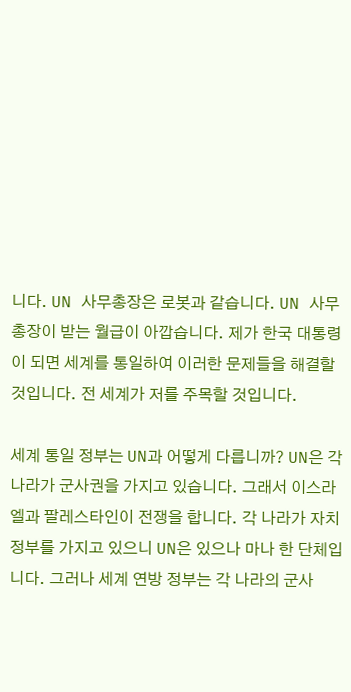니다. UN 사무총장은 로봇과 같습니다. UN 사무총장이 받는 월급이 아깝습니다. 제가 한국 대통령이 되면 세계를 통일하여 이러한 문제들을 해결할 것입니다. 전 세계가 저를 주목할 것입니다.

세계 통일 정부는 UN과 어떻게 다릅니까? UN은 각 나라가 군사권을 가지고 있습니다. 그래서 이스라엘과 팔레스타인이 전쟁을 합니다. 각 나라가 자치 정부를 가지고 있으니 UN은 있으나 마나 한 단체입니다. 그러나 세계 연방 정부는 각 나라의 군사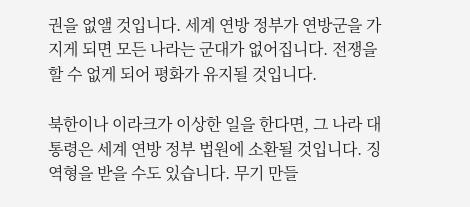권을 없앨 것입니다. 세계 연방 정부가 연방군을 가지게 되면 모든 나라는 군대가 없어집니다. 전쟁을 할 수 없게 되어 평화가 유지될 것입니다.

북한이나 이라크가 이상한 일을 한다면, 그 나라 대통령은 세계 연방 정부 법원에 소환될 것입니다. 징역형을 받을 수도 있습니다. 무기 만들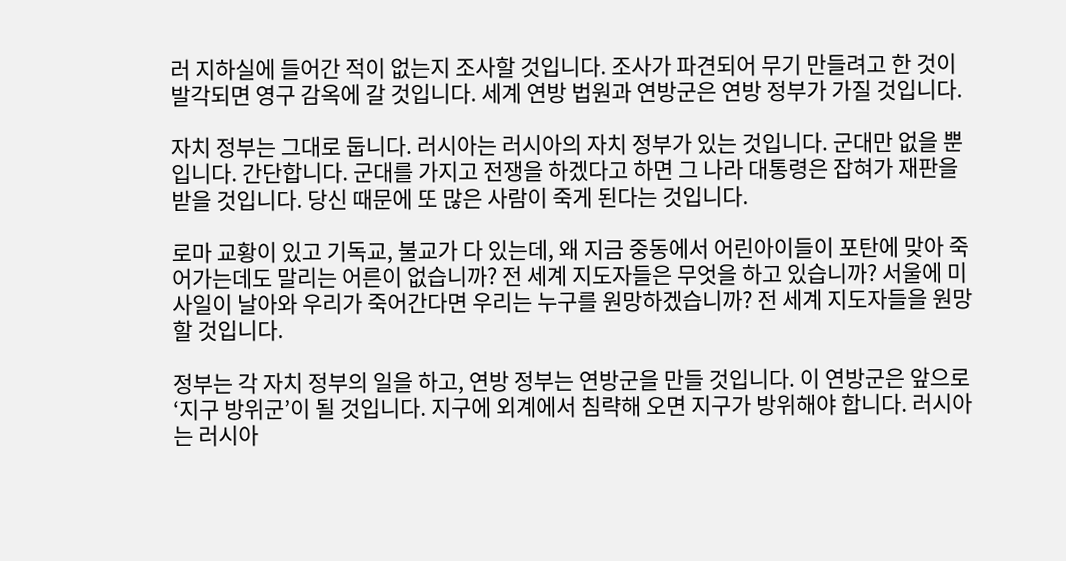러 지하실에 들어간 적이 없는지 조사할 것입니다. 조사가 파견되어 무기 만들려고 한 것이 발각되면 영구 감옥에 갈 것입니다. 세계 연방 법원과 연방군은 연방 정부가 가질 것입니다.

자치 정부는 그대로 둡니다. 러시아는 러시아의 자치 정부가 있는 것입니다. 군대만 없을 뿐입니다. 간단합니다. 군대를 가지고 전쟁을 하겠다고 하면 그 나라 대통령은 잡혀가 재판을 받을 것입니다. 당신 때문에 또 많은 사람이 죽게 된다는 것입니다.

로마 교황이 있고 기독교, 불교가 다 있는데, 왜 지금 중동에서 어린아이들이 포탄에 맞아 죽어가는데도 말리는 어른이 없습니까? 전 세계 지도자들은 무엇을 하고 있습니까? 서울에 미사일이 날아와 우리가 죽어간다면 우리는 누구를 원망하겠습니까? 전 세계 지도자들을 원망할 것입니다.

정부는 각 자치 정부의 일을 하고, 연방 정부는 연방군을 만들 것입니다. 이 연방군은 앞으로 ‘지구 방위군’이 될 것입니다. 지구에 외계에서 침략해 오면 지구가 방위해야 합니다. 러시아는 러시아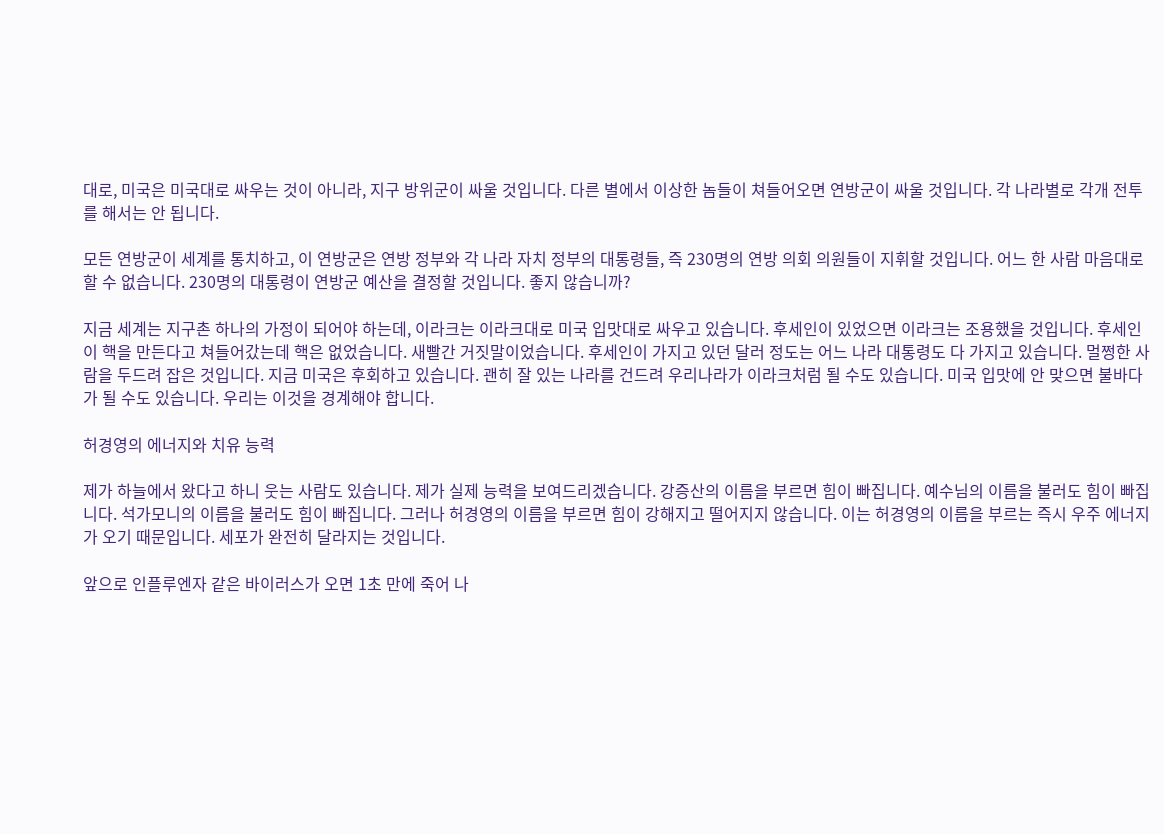대로, 미국은 미국대로 싸우는 것이 아니라, 지구 방위군이 싸울 것입니다. 다른 별에서 이상한 놈들이 쳐들어오면 연방군이 싸울 것입니다. 각 나라별로 각개 전투를 해서는 안 됩니다.

모든 연방군이 세계를 통치하고, 이 연방군은 연방 정부와 각 나라 자치 정부의 대통령들, 즉 230명의 연방 의회 의원들이 지휘할 것입니다. 어느 한 사람 마음대로 할 수 없습니다. 230명의 대통령이 연방군 예산을 결정할 것입니다. 좋지 않습니까?

지금 세계는 지구촌 하나의 가정이 되어야 하는데, 이라크는 이라크대로 미국 입맛대로 싸우고 있습니다. 후세인이 있었으면 이라크는 조용했을 것입니다. 후세인이 핵을 만든다고 쳐들어갔는데 핵은 없었습니다. 새빨간 거짓말이었습니다. 후세인이 가지고 있던 달러 정도는 어느 나라 대통령도 다 가지고 있습니다. 멀쩡한 사람을 두드려 잡은 것입니다. 지금 미국은 후회하고 있습니다. 괜히 잘 있는 나라를 건드려 우리나라가 이라크처럼 될 수도 있습니다. 미국 입맛에 안 맞으면 불바다가 될 수도 있습니다. 우리는 이것을 경계해야 합니다.

허경영의 에너지와 치유 능력

제가 하늘에서 왔다고 하니 웃는 사람도 있습니다. 제가 실제 능력을 보여드리겠습니다. 강증산의 이름을 부르면 힘이 빠집니다. 예수님의 이름을 불러도 힘이 빠집니다. 석가모니의 이름을 불러도 힘이 빠집니다. 그러나 허경영의 이름을 부르면 힘이 강해지고 떨어지지 않습니다. 이는 허경영의 이름을 부르는 즉시 우주 에너지가 오기 때문입니다. 세포가 완전히 달라지는 것입니다.

앞으로 인플루엔자 같은 바이러스가 오면 1초 만에 죽어 나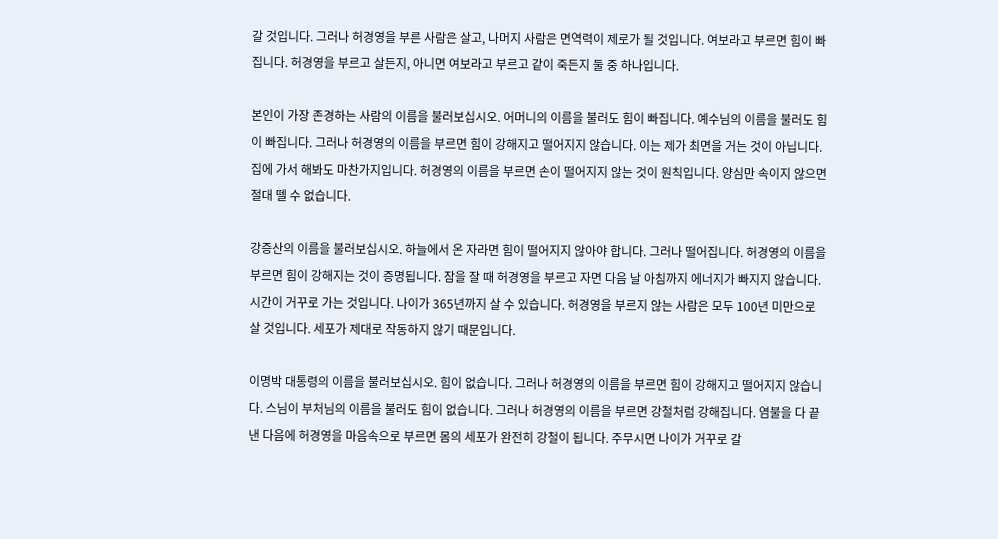갈 것입니다. 그러나 허경영을 부른 사람은 살고, 나머지 사람은 면역력이 제로가 될 것입니다. 여보라고 부르면 힘이 빠집니다. 허경영을 부르고 살든지, 아니면 여보라고 부르고 같이 죽든지 둘 중 하나입니다.

본인이 가장 존경하는 사람의 이름을 불러보십시오. 어머니의 이름을 불러도 힘이 빠집니다. 예수님의 이름을 불러도 힘이 빠집니다. 그러나 허경영의 이름을 부르면 힘이 강해지고 떨어지지 않습니다. 이는 제가 최면을 거는 것이 아닙니다. 집에 가서 해봐도 마찬가지입니다. 허경영의 이름을 부르면 손이 떨어지지 않는 것이 원칙입니다. 양심만 속이지 않으면 절대 뗄 수 없습니다.

강증산의 이름을 불러보십시오. 하늘에서 온 자라면 힘이 떨어지지 않아야 합니다. 그러나 떨어집니다. 허경영의 이름을 부르면 힘이 강해지는 것이 증명됩니다. 잠을 잘 때 허경영을 부르고 자면 다음 날 아침까지 에너지가 빠지지 않습니다. 시간이 거꾸로 가는 것입니다. 나이가 365년까지 살 수 있습니다. 허경영을 부르지 않는 사람은 모두 100년 미만으로 살 것입니다. 세포가 제대로 작동하지 않기 때문입니다.

이명박 대통령의 이름을 불러보십시오. 힘이 없습니다. 그러나 허경영의 이름을 부르면 힘이 강해지고 떨어지지 않습니다. 스님이 부처님의 이름을 불러도 힘이 없습니다. 그러나 허경영의 이름을 부르면 강철처럼 강해집니다. 염불을 다 끝낸 다음에 허경영을 마음속으로 부르면 몸의 세포가 완전히 강철이 됩니다. 주무시면 나이가 거꾸로 갈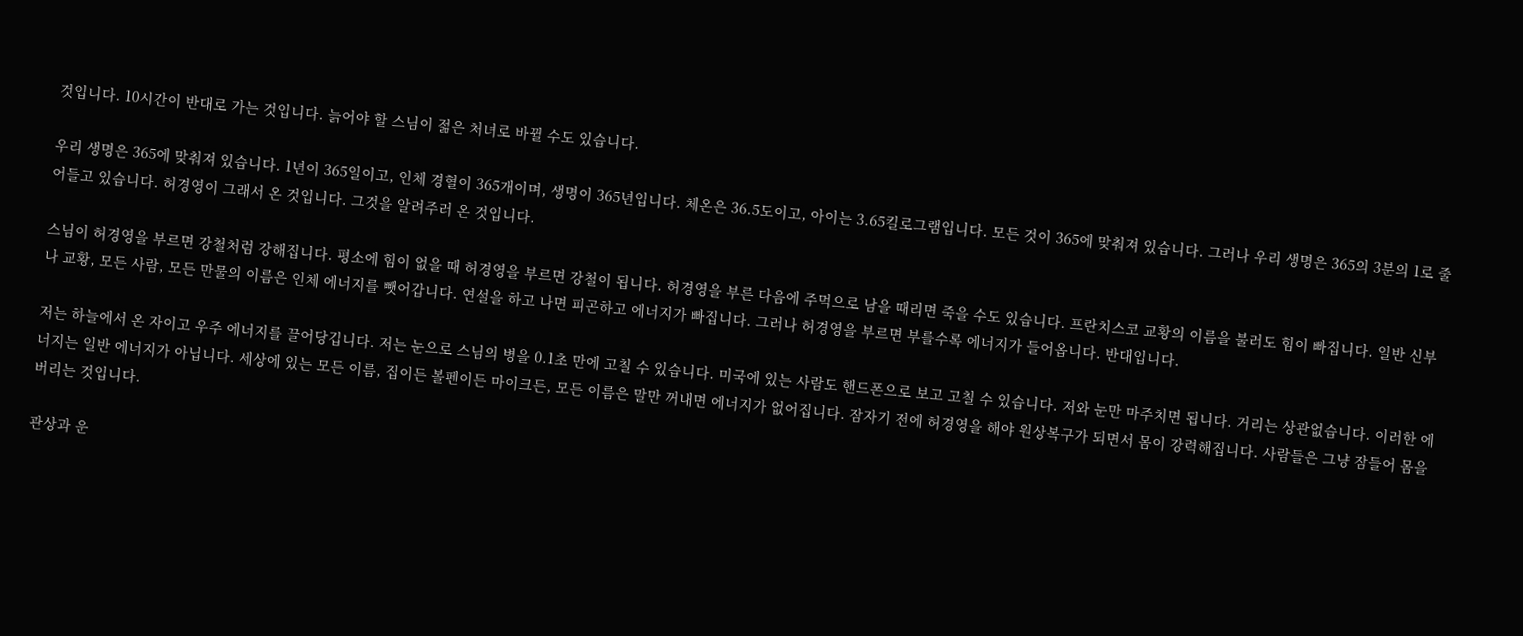것입니다. 10시간이 반대로 가는 것입니다. 늙어야 할 스님이 젊은 처녀로 바뀔 수도 있습니다.

우리 생명은 365에 맞춰져 있습니다. 1년이 365일이고, 인체 경혈이 365개이며, 생명이 365년입니다. 체온은 36.5도이고, 아이는 3.65킬로그램입니다. 모든 것이 365에 맞춰져 있습니다. 그러나 우리 생명은 365의 3분의 1로 줄어들고 있습니다. 허경영이 그래서 온 것입니다. 그것을 알려주러 온 것입니다.

스님이 허경영을 부르면 강철처럼 강해집니다. 평소에 힘이 없을 때 허경영을 부르면 강철이 됩니다. 허경영을 부른 다음에 주먹으로 남을 때리면 죽을 수도 있습니다. 프란치스코 교황의 이름을 불러도 힘이 빠집니다. 일반 신부나 교황, 모든 사람, 모든 만물의 이름은 인체 에너지를 뺏어갑니다. 연설을 하고 나면 피곤하고 에너지가 빠집니다. 그러나 허경영을 부르면 부를수록 에너지가 들어옵니다. 반대입니다.

저는 하늘에서 온 자이고 우주 에너지를 끌어당깁니다. 저는 눈으로 스님의 병을 0.1초 만에 고칠 수 있습니다. 미국에 있는 사람도 핸드폰으로 보고 고칠 수 있습니다. 저와 눈만 마주치면 됩니다. 거리는 상관없습니다. 이러한 에너지는 일반 에너지가 아닙니다. 세상에 있는 모든 이름, 집이든 볼펜이든 마이크든, 모든 이름은 말만 꺼내면 에너지가 없어집니다. 잠자기 전에 허경영을 해야 원상복구가 되면서 몸이 강력해집니다. 사람들은 그냥 잠들어 몸을 버리는 것입니다.

관상과 운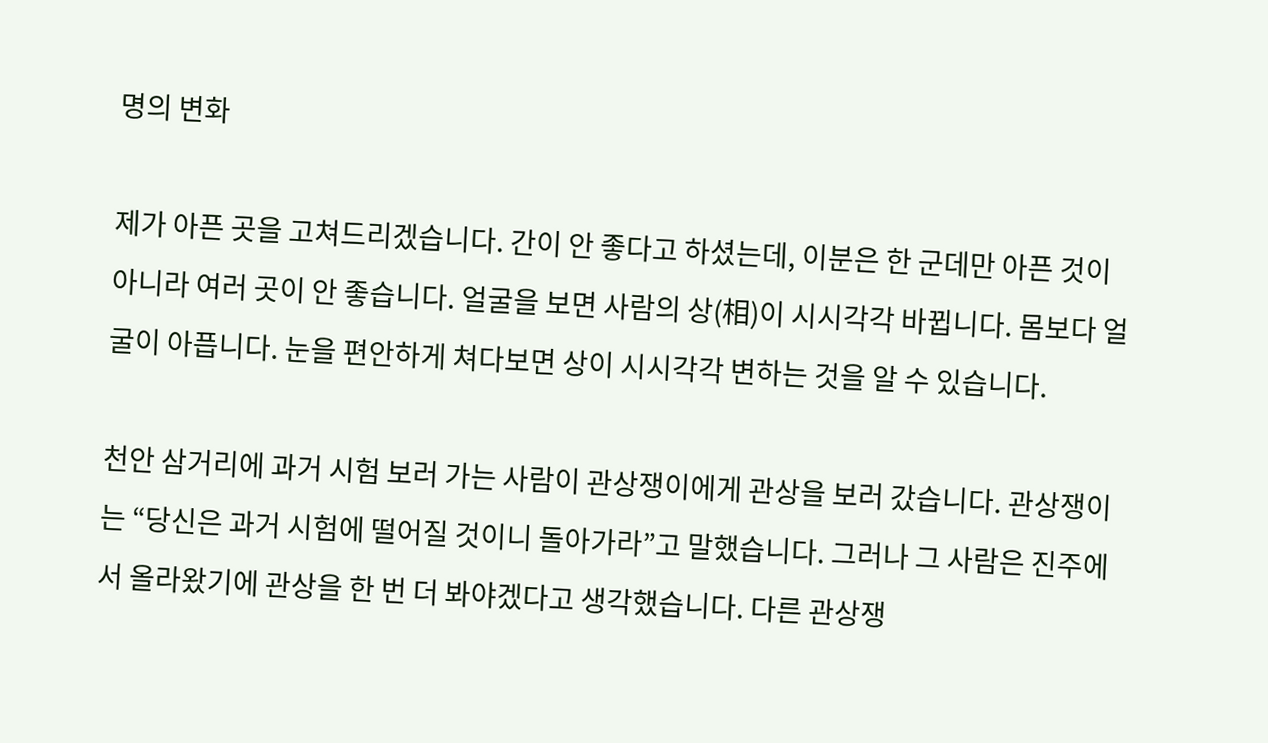명의 변화

제가 아픈 곳을 고쳐드리겠습니다. 간이 안 좋다고 하셨는데, 이분은 한 군데만 아픈 것이 아니라 여러 곳이 안 좋습니다. 얼굴을 보면 사람의 상(相)이 시시각각 바뀝니다. 몸보다 얼굴이 아픕니다. 눈을 편안하게 쳐다보면 상이 시시각각 변하는 것을 알 수 있습니다.

천안 삼거리에 과거 시험 보러 가는 사람이 관상쟁이에게 관상을 보러 갔습니다. 관상쟁이는 “당신은 과거 시험에 떨어질 것이니 돌아가라”고 말했습니다. 그러나 그 사람은 진주에서 올라왔기에 관상을 한 번 더 봐야겠다고 생각했습니다. 다른 관상쟁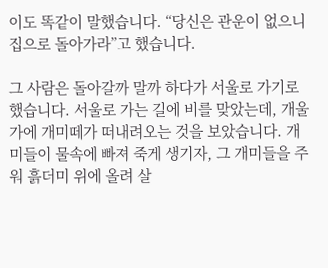이도 똑같이 말했습니다. “당신은 관운이 없으니 집으로 돌아가라”고 했습니다.

그 사람은 돌아갈까 말까 하다가 서울로 가기로 했습니다. 서울로 가는 길에 비를 맞았는데, 개울가에 개미떼가 떠내려오는 것을 보았습니다. 개미들이 물속에 빠져 죽게 생기자, 그 개미들을 주워 흙더미 위에 올려 살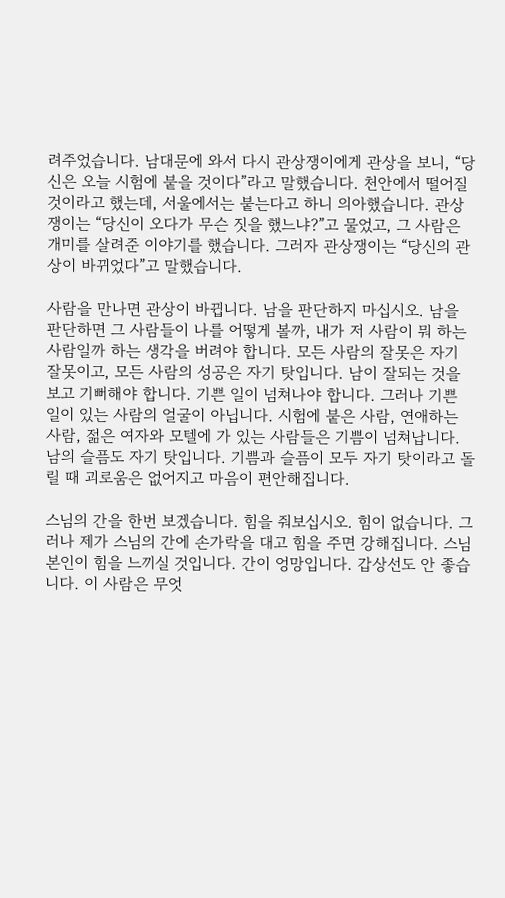려주었습니다. 남대문에 와서 다시 관상쟁이에게 관상을 보니, “당신은 오늘 시험에 붙을 것이다”라고 말했습니다. 천안에서 떨어질 것이라고 했는데, 서울에서는 붙는다고 하니 의아했습니다. 관상쟁이는 “당신이 오다가 무슨 짓을 했느냐?”고 물었고, 그 사람은 개미를 살려준 이야기를 했습니다. 그러자 관상쟁이는 “당신의 관상이 바뀌었다”고 말했습니다.

사람을 만나면 관상이 바뀝니다. 남을 판단하지 마십시오. 남을 판단하면 그 사람들이 나를 어떻게 볼까, 내가 저 사람이 뭐 하는 사람일까 하는 생각을 버려야 합니다. 모든 사람의 잘못은 자기 잘못이고, 모든 사람의 성공은 자기 탓입니다. 남이 잘되는 것을 보고 기뻐해야 합니다. 기쁜 일이 넘쳐나야 합니다. 그러나 기쁜 일이 있는 사람의 얼굴이 아닙니다. 시험에 붙은 사람, 연애하는 사람, 젊은 여자와 모텔에 가 있는 사람들은 기쁨이 넘쳐납니다. 남의 슬픔도 자기 탓입니다. 기쁨과 슬픔이 모두 자기 탓이라고 돌릴 때 괴로움은 없어지고 마음이 편안해집니다.

스님의 간을 한번 보겠습니다. 힘을 줘보십시오. 힘이 없습니다. 그러나 제가 스님의 간에 손가락을 대고 힘을 주면 강해집니다. 스님 본인이 힘을 느끼실 것입니다. 간이 엉망입니다. 갑상선도 안 좋습니다. 이 사람은 무엇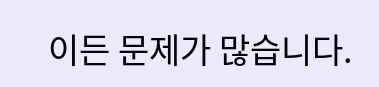이든 문제가 많습니다.